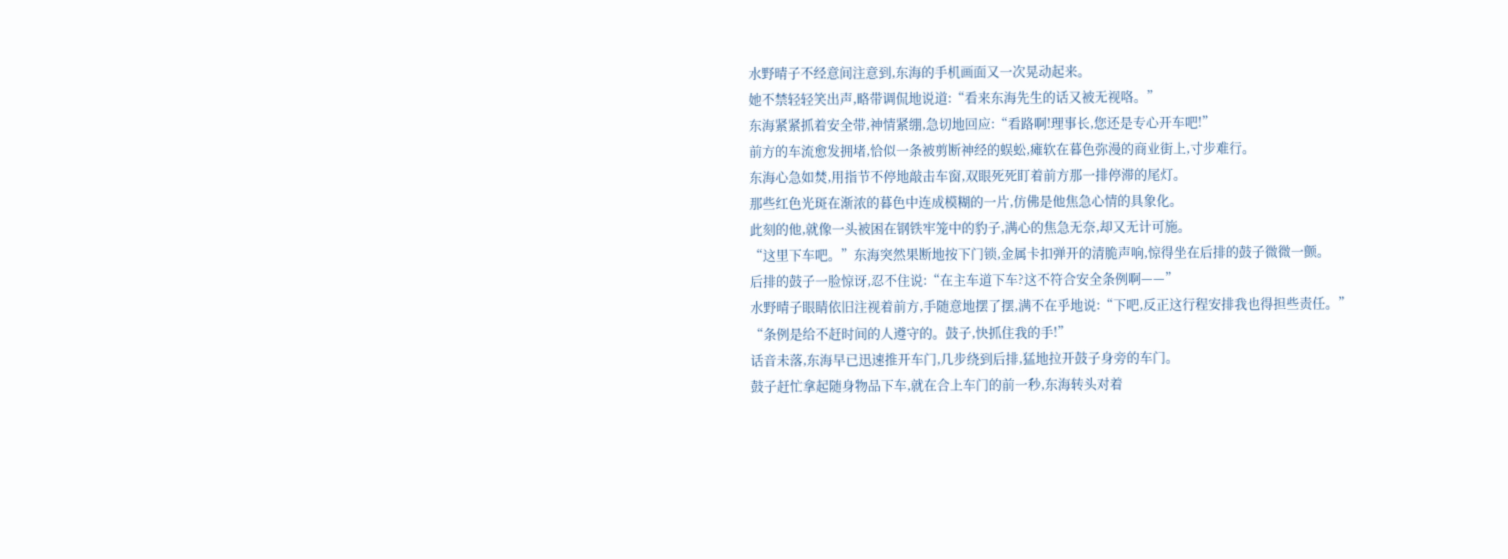水野晴子不经意间注意到,东海的手机画面又一次晃动起来。
她不禁轻轻笑出声,略带调侃地说道:“看来东海先生的话又被无视咯。”
东海紧紧抓着安全带,神情紧绷,急切地回应:“看路啊!理事长,您还是专心开车吧!”
前方的车流愈发拥堵,恰似一条被剪断神经的蜈蚣,瘫软在暮色弥漫的商业街上,寸步难行。
东海心急如焚,用指节不停地敲击车窗,双眼死死盯着前方那一排停滞的尾灯。
那些红色光斑在渐浓的暮色中连成模糊的一片,仿佛是他焦急心情的具象化。
此刻的他,就像一头被困在钢铁牢笼中的豹子,满心的焦急无奈,却又无计可施。
“这里下车吧。”东海突然果断地按下门锁,金属卡扣弹开的清脆声响,惊得坐在后排的鼓子微微一颤。
后排的鼓子一脸惊讶,忍不住说:“在主车道下车?这不符合安全条例啊——”
水野晴子眼睛依旧注视着前方,手随意地摆了摆,满不在乎地说:“下吧,反正这行程安排我也得担些责任。”
“条例是给不赶时间的人遵守的。鼓子,快抓住我的手!”
话音未落,东海早已迅速推开车门,几步绕到后排,猛地拉开鼓子身旁的车门。
鼓子赶忙拿起随身物品下车,就在合上车门的前一秒,东海转头对着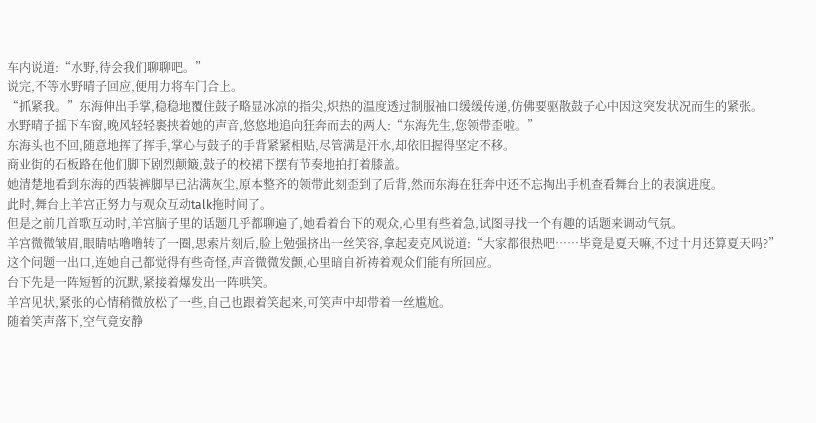车内说道:“水野,待会我们聊聊吧。”
说完,不等水野晴子回应,便用力将车门合上。
“抓紧我。”东海伸出手掌,稳稳地覆住鼓子略显冰凉的指尖,炽热的温度透过制服袖口缓缓传递,仿佛要驱散鼓子心中因这突发状况而生的紧张。
水野晴子摇下车窗,晚风轻轻裹挟着她的声音,悠悠地追向狂奔而去的两人:“东海先生,您领带歪啦。”
东海头也不回,随意地挥了挥手,掌心与鼓子的手背紧紧相贴,尽管满是汗水,却依旧握得坚定不移。
商业街的石板路在他们脚下剧烈颠簸,鼓子的校裙下摆有节奏地拍打着膝盖。
她清楚地看到东海的西装裤脚早已沾满灰尘,原本整齐的领带此刻歪到了后背,然而东海在狂奔中还不忘掏出手机查看舞台上的表演进度。
此时,舞台上羊宫正努力与观众互动talk拖时间了。
但是之前几首歌互动时,羊宫脑子里的话题几乎都聊遍了,她看着台下的观众,心里有些着急,试图寻找一个有趣的话题来调动气氛。
羊宫微微皱眉,眼睛咕噜噜转了一圈,思索片刻后,脸上勉强挤出一丝笑容,拿起麦克风说道:“大家都很热吧……毕竟是夏天嘛,不过十月还算夏天吗?”
这个问题一出口,连她自己都觉得有些奇怪,声音微微发颤,心里暗自祈祷着观众们能有所回应。
台下先是一阵短暂的沉默,紧接着爆发出一阵哄笑。
羊宫见状,紧张的心情稍微放松了一些,自己也跟着笑起来,可笑声中却带着一丝尴尬。
随着笑声落下,空气竟安静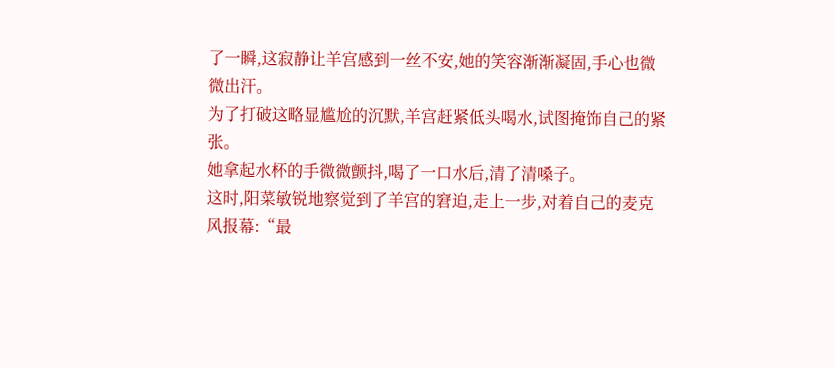了一瞬,这寂静让羊宫感到一丝不安,她的笑容渐渐凝固,手心也微微出汗。
为了打破这略显尴尬的沉默,羊宫赶紧低头喝水,试图掩饰自己的紧张。
她拿起水杯的手微微颤抖,喝了一口水后,清了清嗓子。
这时,阳菜敏锐地察觉到了羊宫的窘迫,走上一步,对着自己的麦克风报幕:“最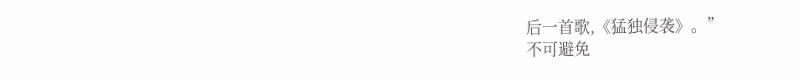后一首歌,《猛独侵袭》。”
不可避免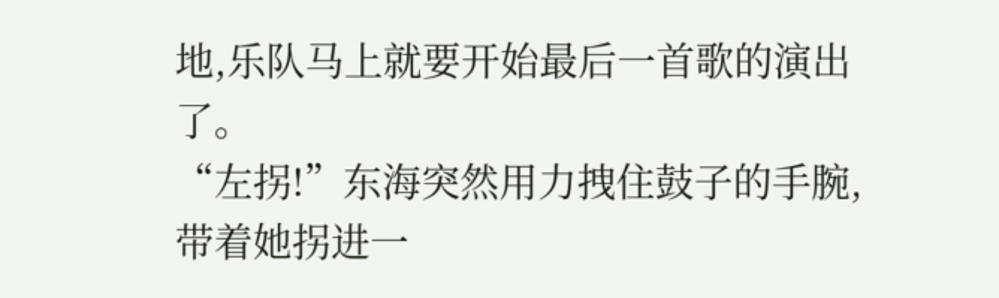地,乐队马上就要开始最后一首歌的演出了。
“左拐!”东海突然用力拽住鼓子的手腕,带着她拐进一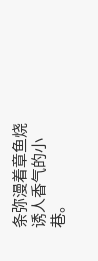条弥漫着章鱼烧诱人香气的小巷。